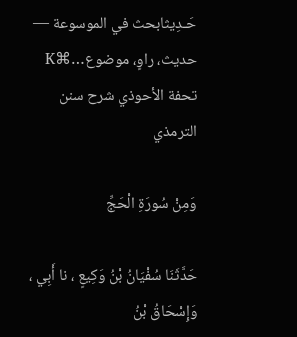حَـدِيثابحث في الموسوعة — حديث، راوٍ، موضوع…⌘K
تحفة الأحوذي شرح سنن الترمذي

وَمِنْ سُورَةِ الْحَجِّ

حَدَّثَنَا سُفْيَانُ بْنُ وَكِيعٍ ، نا أَبِي ، وَإِسْحَاقُ بْنُ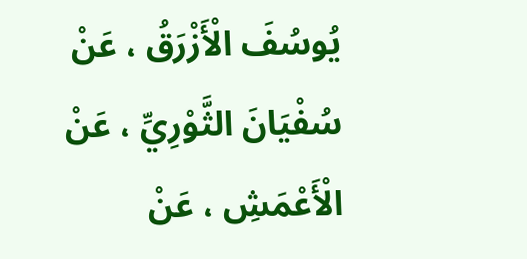يُوسُفَ الْأَزْرَقُ ، عَنْ سُفْيَانَ الثَّوْرِيِّ ، عَنْ الْأَعْمَشِ ، عَنْ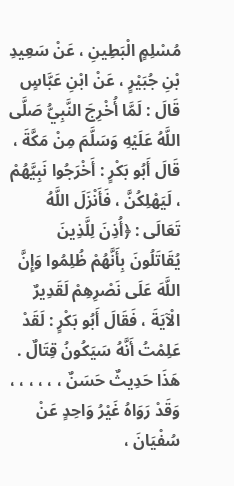مُسْلِمٍ الْبَطِينِ ، عَنْ سَعِيدِ بْنِ جُبَيْرٍ ، عَنْ ابْنِ عَبَّاسٍ قَالَ : لَمَّا أُخْرِجَ النَّبِيُّ صَلَّى اللَّهُ عَلَيْهِ وَسَلَّمَ مِنْ مَكَّةَ ، قَالَ أَبُو بَكْرٍ : أَخْرَجُوا نَبِيَّهُمْ ، لَيَهْلِكُنَّ ، فَأَنْزَلَ اللَّهُ تَعَالَى : ﴿أُذِنَ لِلَّذِينَ يُقَاتَلُونَ بِأَنَّهُمْ ظُلِمُوا وَإِنَّ اللَّهَ عَلَى نَصْرِهِمْ لَقَدِيرٌ الْآيَةَ ، فَقَالَ أَبُو بَكْرٍ : لَقَدْ عَلِمْتُ أَنَّهُ سَيَكُونُ قِتَالٌ . هَذَا حَدِيثٌ حَسَنٌ ، ، ، ، ، ، وَقَدْ رَوَاهُ غَيْرُ وَاحِدٍ عَنْ سُفْيَانَ ،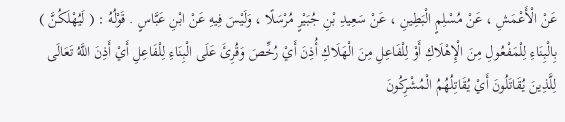عَنْ الْأَعْمَشِ ، عَنْ مُسْلِمٍ الْبَطِينِ ، عَنْ سَعِيدِ بْنِ جُبَيْرٍ مُرْسَلًا ، وَلَيْسَ فِيهِ عَنْ ابْنِ عَبَّاسٍ . قَوْلُهُ : ( لَيُهْلَكُنَّ ) بِالْبِنَاءِ لِلْمَفْعُولِ مِنَ الْإِهْلَاكِ أَوْ لِلْفَاعِلِ مِنَ الْهَلَاكِ أُذِنَ أَيْ رُخِّصَ وَقُرِئَ عَلَى الْبِنَاءِ لِلْفَاعِلِ أَيْ أَذِنَ اللَّهُ تَعَالَى لِلَّذِينَ يُقَاتَلُونَ أَيْ يُقَاتِلُهُمُ الْمُشْرِكُونَ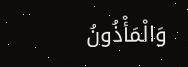وَالْمَأْذُونُ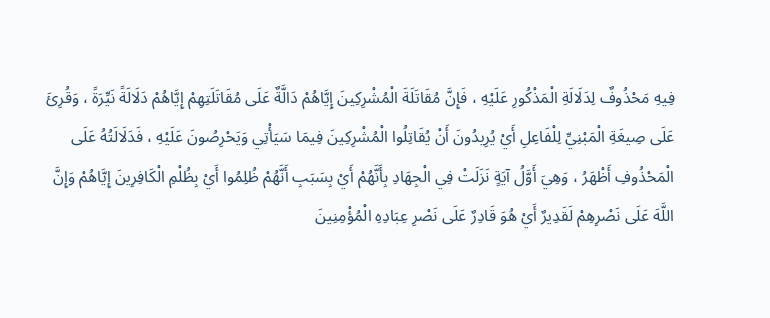فِيهِ مَحْذُوفٌ لِدَلَالَةِ الْمَذْكُورِ عَلَيْهِ ، فَإِنَّ مُقَاتَلَةَ الْمُشْرِكِينَ إِيَّاهُمْ دَالَّةٌ عَلَى مُقَاتَلَتِهِمْ إِيَّاهُمْ دَلَالَةً نَيِّرَةً ، وَقُرِئَ عَلَى صِيغَةِ الْمَبْنِيِّ لِلْفَاعِلِ أَيْ يُرِيدُونَ أَنْ يُقَاتِلُوا الْمُشْرِكِينَ فِيمَا سَيَأْتِي وَيَحْرِصُونَ عَلَيْهِ ، فَدَلَالَتُهُ عَلَى الْمَحْذُوفِ أَظْهَرُ ، وَهِيَ أَوَّلُ آيَةٍ نَزَلَتْ فِي الْجِهَادِ بِأَنَّهُمْ أَيْ بِسَبَبِ أَنَّهُمْ ظُلِمُوا أَيْ بِظُلْمِ الْكَافِرِينَ إِيَّاهُمْ وَإِنَّ اللَّهَ عَلَى نَصْرِهِمْ لَقَدِيرٌ أَيْ هُوَ قَادِرٌ عَلَى نَصْرِ عِبَادِهِ الْمُؤْمِنِينَ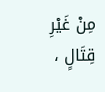مِنْ غَيْرِ قِتَالٍ ،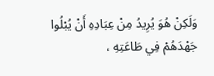وَلَكِنْ هُوَ يُرِيدُ مِنْ عِبَادِهِ أَنْ يُبْلُوا جَهْدَهُمْ فِي طَاعَتِهِ ،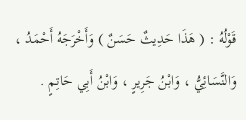قَوْلُهُ : ( هَذَا حَدِيثٌ حَسَنٌ ) وَأَخْرَجَهُ أَحْمَدُ ، وَالنَّسَائِيُّ ، وَابْنُ جَرِيرٍ ، وَابْنُ أَبِي حَاتِمٍ .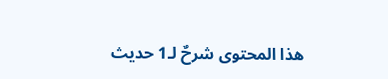هذا المحتوى شرحٌ لـ1 حديث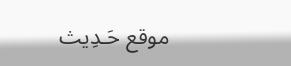موقع حَـدِيث